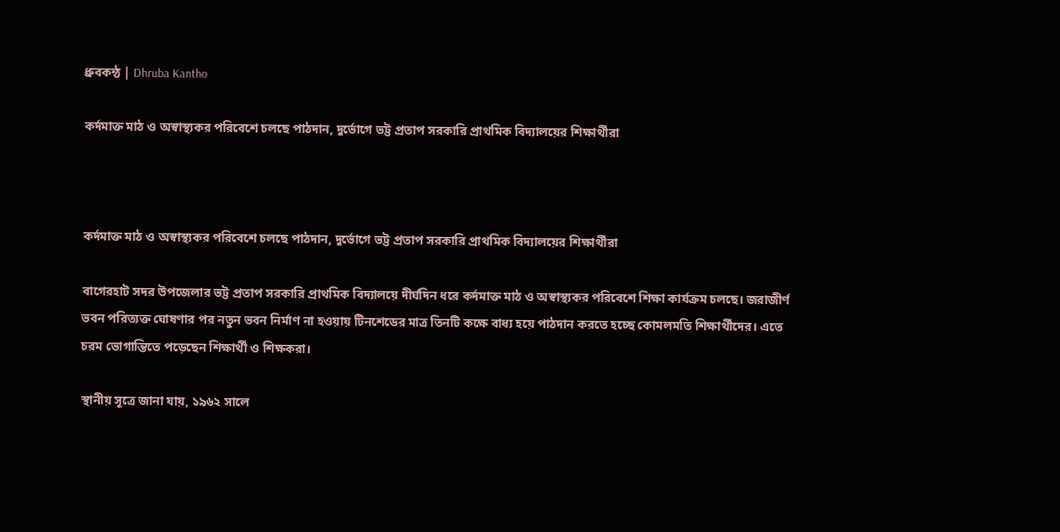ধ্রুবকন্ঠ | Dhruba Kantho

কর্দমাক্ত মাঠ ও অস্বাস্থ্যকর পরিবেশে চলছে পাঠদান, দুর্ভোগে ভট্ট প্রতাপ সরকারি প্রাথমিক বিদ্যালয়ের শিক্ষার্থীরা



কর্দমাক্ত মাঠ ও অস্বাস্থ্যকর পরিবেশে চলছে পাঠদান, দুর্ভোগে ভট্ট প্রতাপ সরকারি প্রাথমিক বিদ্যালয়ের শিক্ষার্থীরা

বাগেরহাট সদর উপজেলার ভট্ট প্রতাপ সরকারি প্রাথমিক বিদ্যালয়ে দীর্ঘদিন ধরে কর্দমাক্ত মাঠ ও অস্বাস্থ্যকর পরিবেশে শিক্ষা কার্যক্রম চলছে। জরাজীর্ণ ভবন পরিত্যক্ত ঘোষণার পর নতুন ভবন নির্মাণ না হওয়ায় টিনশেডের মাত্র তিনটি কক্ষে বাধ্য হয়ে পাঠদান করতে হচ্ছে কোমলমতি শিক্ষার্থীদের। এতে চরম ভোগান্তিতে পড়েছেন শিক্ষার্থী ও শিক্ষকরা।

স্থানীয় সূত্রে জানা যায়, ১৯৬২ সালে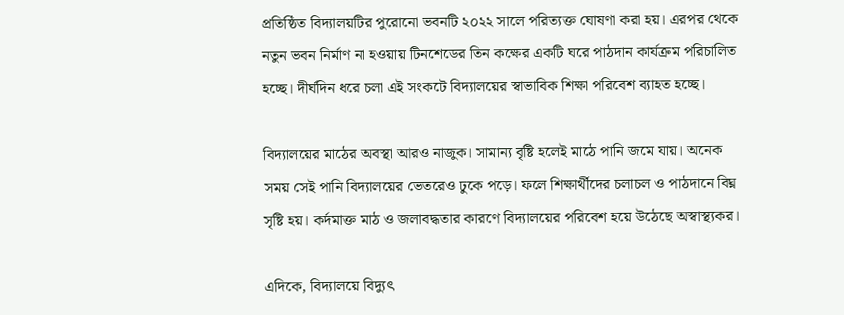প্রতিষ্ঠিত বিদ্যালয়টির পুরোনো ভবনটি ২০২২ সালে পরিত্যক্ত ঘোষণা করা হয়। এরপর থেকে নতুন ভবন নির্মাণ না হওয়ায় টিনশেডের তিন কক্ষের একটি ঘরে পাঠদান কার্যক্রম পরিচালিত হচ্ছে। দীর্ঘদিন ধরে চলা এই সংকটে বিদ্যালয়ের স্বাভাবিক শিক্ষা পরিবেশ ব্যাহত হচ্ছে।

বিদ্যালয়ের মাঠের অবস্থা আরও নাজুক। সামান্য বৃষ্টি হলেই মাঠে পানি জমে যায়। অনেক সময় সেই পানি বিদ্যালয়ের ভেতরেও ঢুকে পড়ে। ফলে শিক্ষার্থীদের চলাচল ও পাঠদানে বিঘ্ন সৃষ্টি হয়। কর্দমাক্ত মাঠ ও জলাবদ্ধতার কারণে বিদ্যালয়ের পরিবেশ হয়ে উঠেছে অস্বাস্থ্যকর।

এদিকে, বিদ্যালয়ে বিদ্যুৎ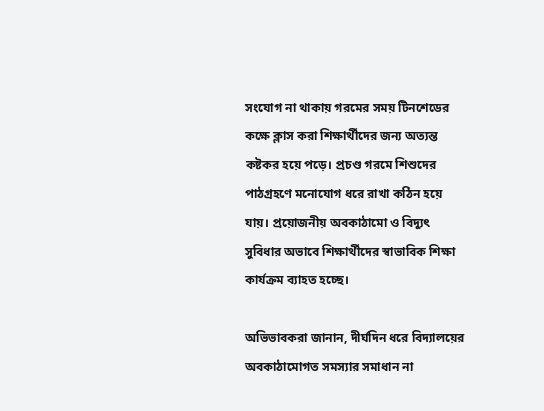সংযোগ না থাকায় গরমের সময় টিনশেডের কক্ষে ক্লাস করা শিক্ষার্থীদের জন্য অত্যন্ত কষ্টকর হয়ে পড়ে। প্রচণ্ড গরমে শিশুদের পাঠগ্রহণে মনোযোগ ধরে রাখা কঠিন হয়ে যায়। প্রয়োজনীয় অবকাঠামো ও বিদ্যুৎ সুবিধার অভাবে শিক্ষার্থীদের স্বাভাবিক শিক্ষা কার্যক্রম ব্যাহত হচ্ছে।

অভিভাবকরা জানান, দীর্ঘদিন ধরে বিদ্যালয়ের অবকাঠামোগত সমস্যার সমাধান না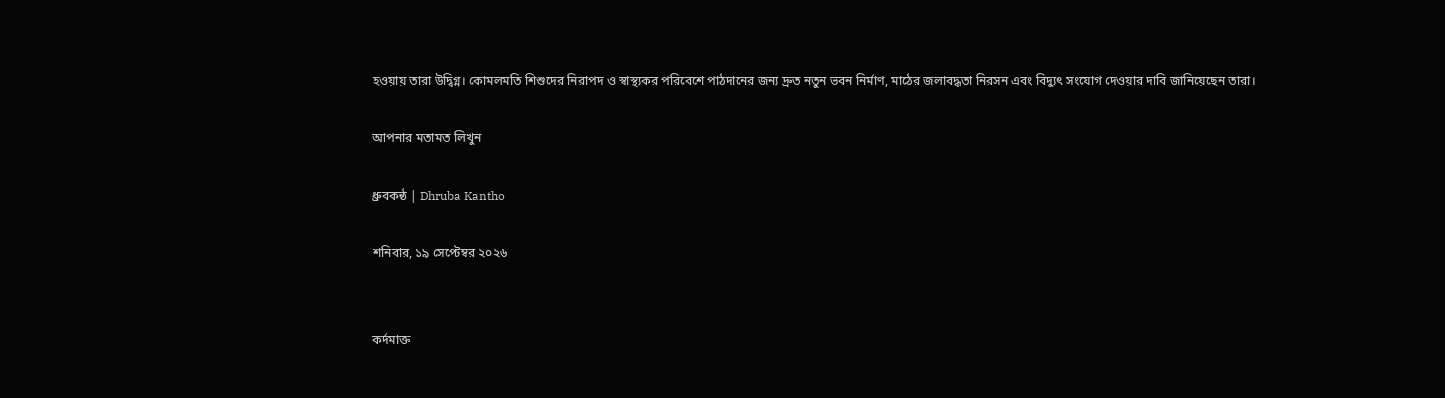হওয়ায় তারা উদ্বিগ্ন। কোমলমতি শিশুদের নিরাপদ ও স্বাস্থ্যকর পরিবেশে পাঠদানের জন্য দ্রুত নতুন ভবন নির্মাণ, মাঠের জলাবদ্ধতা নিরসন এবং বিদ্যুৎ সংযোগ দেওয়ার দাবি জানিয়েছেন তারা।

আপনার মতামত লিখুন

ধ্রুবকন্ঠ | Dhruba Kantho

শনিবার, ১৯ সেপ্টেম্বর ২০২৬


কর্দমাক্ত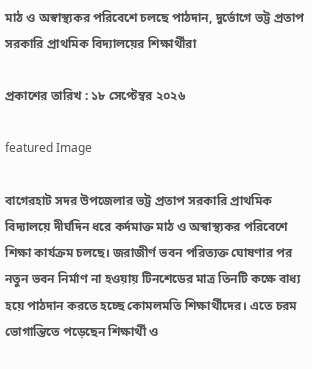মাঠ ও অস্বাস্থ্যকর পরিবেশে চলছে পাঠদান, দুর্ভোগে ভট্ট প্রতাপ সরকারি প্রাথমিক বিদ্যালয়ের শিক্ষার্থীরা

প্রকাশের তারিখ : ১৮ সেপ্টেম্বর ২০২৬

featured Image

বাগেরহাট সদর উপজেলার ভট্ট প্রতাপ সরকারি প্রাথমিক বিদ্যালয়ে দীর্ঘদিন ধরে কর্দমাক্ত মাঠ ও অস্বাস্থ্যকর পরিবেশে শিক্ষা কার্যক্রম চলছে। জরাজীর্ণ ভবন পরিত্যক্ত ঘোষণার পর নতুন ভবন নির্মাণ না হওয়ায় টিনশেডের মাত্র তিনটি কক্ষে বাধ্য হয়ে পাঠদান করতে হচ্ছে কোমলমতি শিক্ষার্থীদের। এতে চরম ভোগান্তিতে পড়েছেন শিক্ষার্থী ও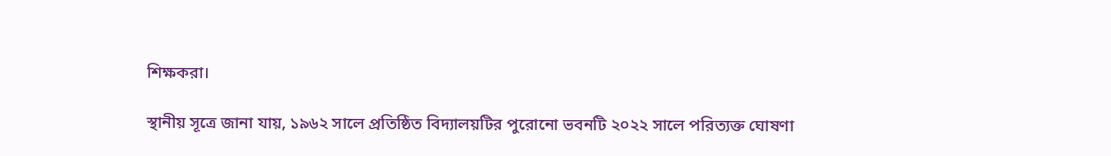শিক্ষকরা।

স্থানীয় সূত্রে জানা যায়, ১৯৬২ সালে প্রতিষ্ঠিত বিদ্যালয়টির পুরোনো ভবনটি ২০২২ সালে পরিত্যক্ত ঘোষণা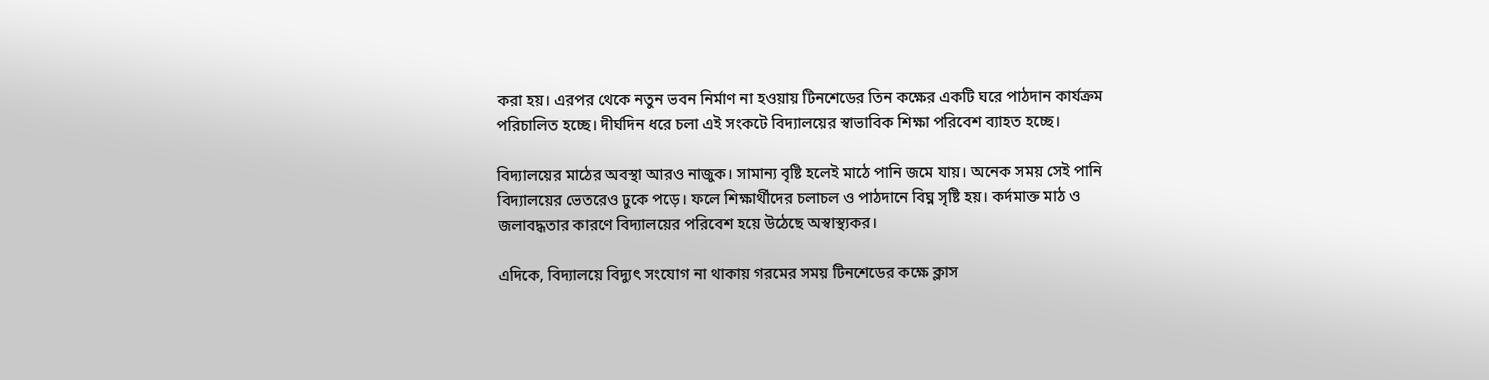করা হয়। এরপর থেকে নতুন ভবন নির্মাণ না হওয়ায় টিনশেডের তিন কক্ষের একটি ঘরে পাঠদান কার্যক্রম পরিচালিত হচ্ছে। দীর্ঘদিন ধরে চলা এই সংকটে বিদ্যালয়ের স্বাভাবিক শিক্ষা পরিবেশ ব্যাহত হচ্ছে।

বিদ্যালয়ের মাঠের অবস্থা আরও নাজুক। সামান্য বৃষ্টি হলেই মাঠে পানি জমে যায়। অনেক সময় সেই পানি বিদ্যালয়ের ভেতরেও ঢুকে পড়ে। ফলে শিক্ষার্থীদের চলাচল ও পাঠদানে বিঘ্ন সৃষ্টি হয়। কর্দমাক্ত মাঠ ও জলাবদ্ধতার কারণে বিদ্যালয়ের পরিবেশ হয়ে উঠেছে অস্বাস্থ্যকর।

এদিকে, বিদ্যালয়ে বিদ্যুৎ সংযোগ না থাকায় গরমের সময় টিনশেডের কক্ষে ক্লাস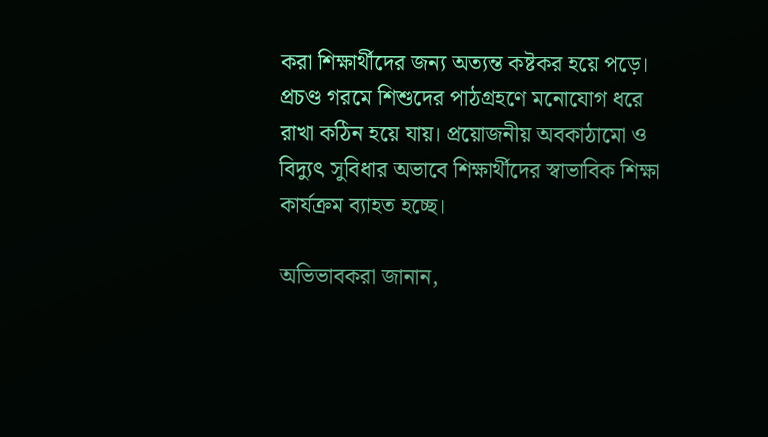করা শিক্ষার্থীদের জন্য অত্যন্ত কষ্টকর হয়ে পড়ে। প্রচণ্ড গরমে শিশুদের পাঠগ্রহণে মনোযোগ ধরে রাখা কঠিন হয়ে যায়। প্রয়োজনীয় অবকাঠামো ও বিদ্যুৎ সুবিধার অভাবে শিক্ষার্থীদের স্বাভাবিক শিক্ষা কার্যক্রম ব্যাহত হচ্ছে।

অভিভাবকরা জানান,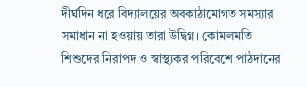দীর্ঘদিন ধরে বিদ্যালয়ের অবকাঠামোগত সমস্যার সমাধান না হওয়ায় তারা উদ্বিগ্ন। কোমলমতি শিশুদের নিরাপদ ও স্বাস্থ্যকর পরিবেশে পাঠদানের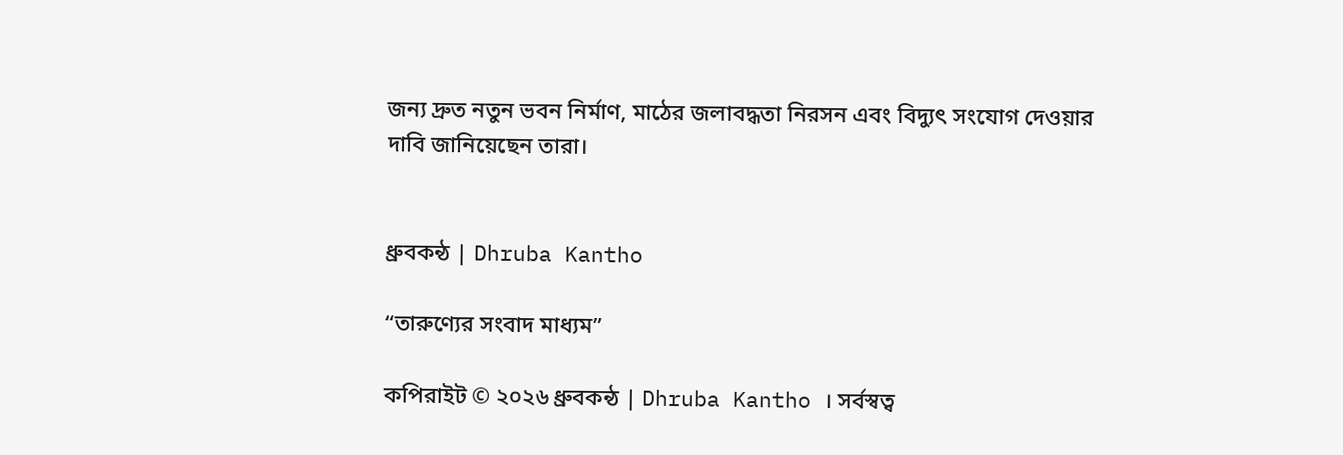জন্য দ্রুত নতুন ভবন নির্মাণ, মাঠের জলাবদ্ধতা নিরসন এবং বিদ্যুৎ সংযোগ দেওয়ার দাবি জানিয়েছেন তারা।


ধ্রুবকন্ঠ | Dhruba Kantho

“তারুণ্যের সংবাদ মাধ্যম”

কপিরাইট © ২০২৬ ধ্রুবকন্ঠ | Dhruba Kantho । সর্বস্বত্ব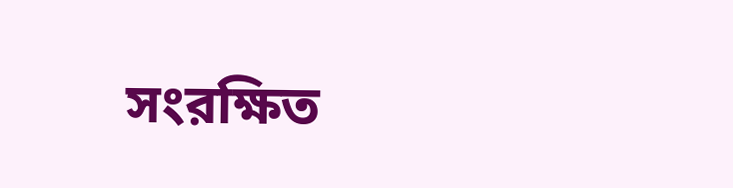সংরক্ষিত